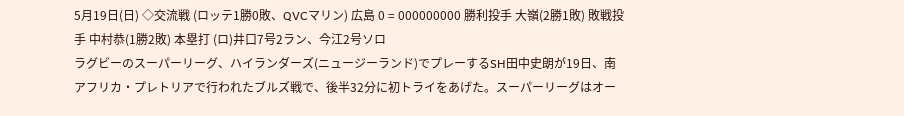5月19日(日) ◇交流戦 (ロッテ1勝0敗、QVCマリン) 広島 0 = 000000000 勝利投手 大嶺(2勝1敗) 敗戦投手 中村恭(1勝2敗) 本塁打 (ロ)井口7号2ラン、今江2号ソロ
ラグビーのスーパーリーグ、ハイランダーズ(ニュージーランド)でプレーするSH田中史朗が19日、南アフリカ・プレトリアで行われたブルズ戦で、後半32分に初トライをあげた。スーパーリーグはオー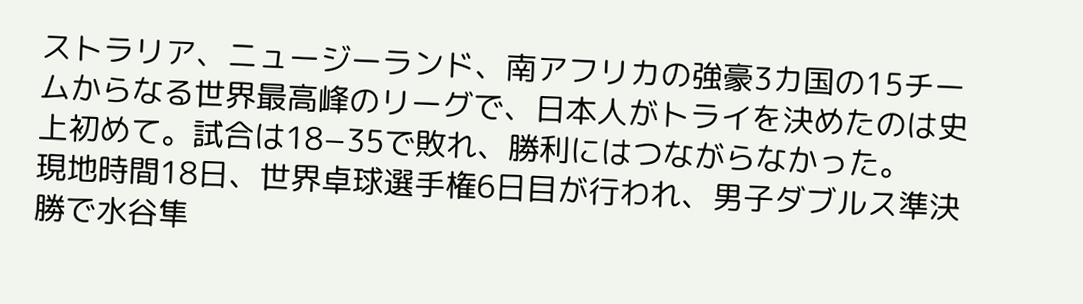ストラリア、ニュージーランド、南アフリカの強豪3カ国の15チームからなる世界最高峰のリーグで、日本人がトライを決めたのは史上初めて。試合は18−35で敗れ、勝利にはつながらなかった。
現地時間18日、世界卓球選手権6日目が行われ、男子ダブルス準決勝で水谷隼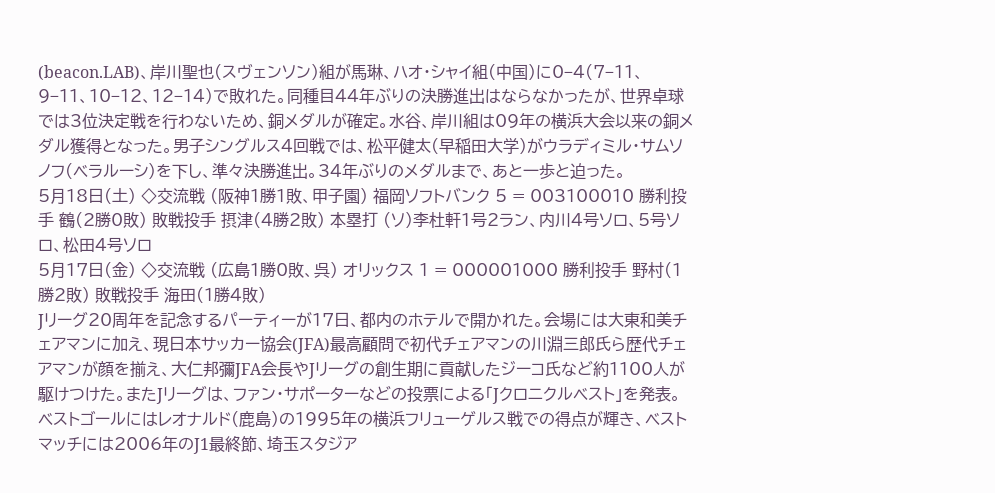(beacon.LAB)、岸川聖也(スヴェンソン)組が馬琳、ハオ・シャイ組(中国)に0−4(7−11、9−11、10−12、12−14)で敗れた。同種目44年ぶりの決勝進出はならなかったが、世界卓球では3位決定戦を行わないため、銅メダルが確定。水谷、岸川組は09年の横浜大会以来の銅メダル獲得となった。男子シングルス4回戦では、松平健太(早稲田大学)がウラディミル・サムソノフ(ベラルーシ)を下し、準々決勝進出。34年ぶりのメダルまで、あと一歩と迫った。
5月18日(土) ◇交流戦 (阪神1勝1敗、甲子園) 福岡ソフトバンク 5 = 003100010 勝利投手 鶴(2勝0敗) 敗戦投手 摂津(4勝2敗) 本塁打 (ソ)李杜軒1号2ラン、内川4号ソロ、5号ソロ、松田4号ソロ
5月17日(金) ◇交流戦 (広島1勝0敗、呉) オリックス 1 = 000001000 勝利投手 野村(1勝2敗) 敗戦投手 海田(1勝4敗)
Jリーグ20周年を記念するパーティーが17日、都内のホテルで開かれた。会場には大東和美チェアマンに加え、現日本サッカー協会(JFA)最高顧問で初代チェアマンの川淵三郎氏ら歴代チェアマンが顔を揃え、大仁邦彌JFA会長やJリーグの創生期に貢献したジーコ氏など約1100人が駆けつけた。またJリーグは、ファン・サポーターなどの投票による「Jクロニクルベスト」を発表。ベストゴールにはレオナルド(鹿島)の1995年の横浜フリューゲルス戦での得点が輝き、ベストマッチには2006年のJ1最終節、埼玉スタジア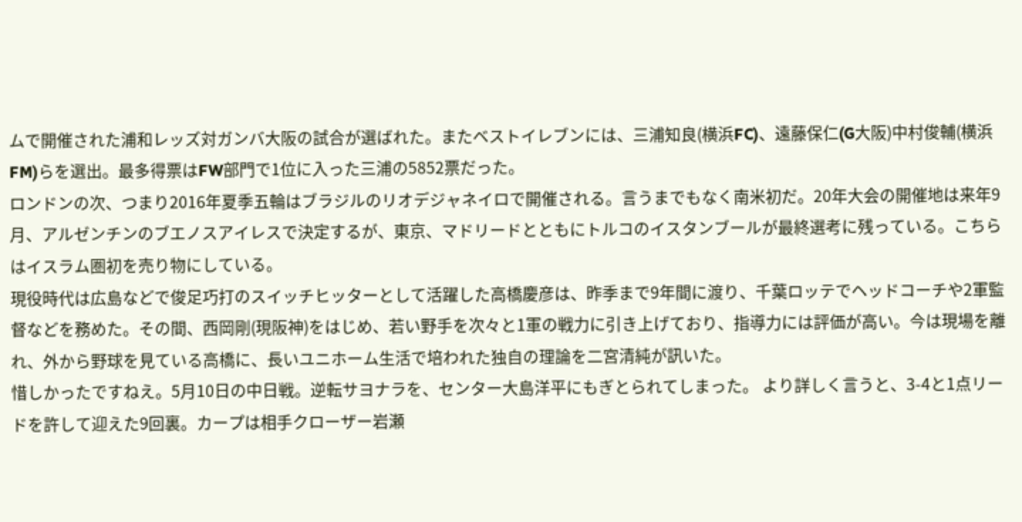ムで開催された浦和レッズ対ガンバ大阪の試合が選ばれた。またベストイレブンには、三浦知良(横浜FC)、遠藤保仁(G大阪)中村俊輔(横浜FM)らを選出。最多得票はFW部門で1位に入った三浦の5852票だった。
ロンドンの次、つまり2016年夏季五輪はブラジルのリオデジャネイロで開催される。言うまでもなく南米初だ。20年大会の開催地は来年9月、アルゼンチンのブエノスアイレスで決定するが、東京、マドリードとともにトルコのイスタンブールが最終選考に残っている。こちらはイスラム圏初を売り物にしている。
現役時代は広島などで俊足巧打のスイッチヒッターとして活躍した高橋慶彦は、昨季まで9年間に渡り、千葉ロッテでヘッドコーチや2軍監督などを務めた。その間、西岡剛(現阪神)をはじめ、若い野手を次々と1軍の戦力に引き上げており、指導力には評価が高い。今は現場を離れ、外から野球を見ている高橋に、長いユニホーム生活で培われた独自の理論を二宮清純が訊いた。
惜しかったですねえ。5月10日の中日戦。逆転サヨナラを、センター大島洋平にもぎとられてしまった。 より詳しく言うと、3-4と1点リードを許して迎えた9回裏。カープは相手クローザー岩瀬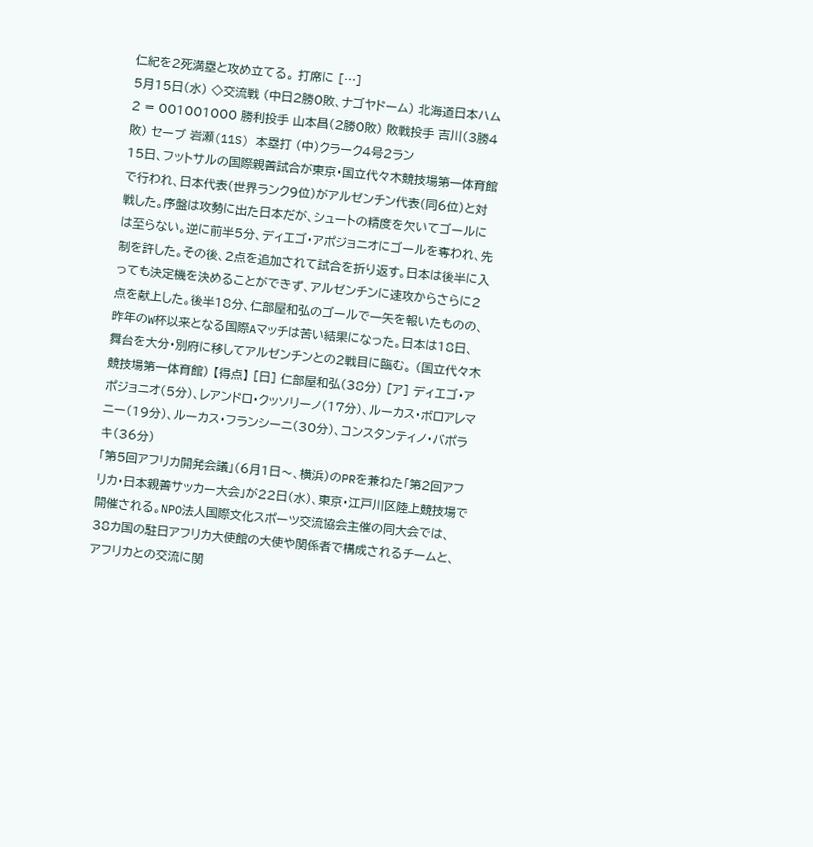仁紀を2死満塁と攻め立てる。 打席に […]
5月15日(水) ◇交流戦 (中日2勝0敗、ナゴヤドーム) 北海道日本ハム 2 = 001001000 勝利投手 山本昌(2勝0敗) 敗戦投手 吉川(3勝4敗) セーブ 岩瀬(11S) 本塁打 (中)クラーク4号2ラン
15日、フットサルの国際親善試合が東京・国立代々木競技場第一体育館で行われ、日本代表(世界ランク9位)がアルゼンチン代表(同6位)と対戦した。序盤は攻勢に出た日本だが、シュートの精度を欠いてゴールには至らない。逆に前半5分、ディエゴ・アポジョニオにゴールを奪われ、先制を許した。その後、2点を追加されて試合を折り返す。日本は後半に入っても決定機を決めることができず、アルゼンチンに速攻からさらに2点を献上した。後半18分、仁部屋和弘のゴールで一矢を報いたものの、昨年のW杯以来となる国際Aマッチは苦い結果になった。日本は18日、舞台を大分・別府に移してアルゼンチンとの2戦目に臨む。 (国立代々木競技場第一体育館) 【得点】 [日] 仁部屋和弘(38分) [ア] ディエゴ・アポジョニオ(5分)、レアンドロ・クッソリーノ(17分)、ルーカス・ボロアレマニー(19分)、ルーカス・フランシーニ(30分)、コンスタンティノ・バポラキ(36分)
「第5回アフリカ開発会議」(6月1日〜、横浜)のPRを兼ねた「第2回アフリカ・日本親善サッカー大会」が22日(水)、東京・江戸川区陸上競技場で開催される。NPO法人国際文化スポーツ交流協会主催の同大会では、38カ国の駐日アフリカ大使館の大使や関係者で構成されるチームと、アフリカとの交流に関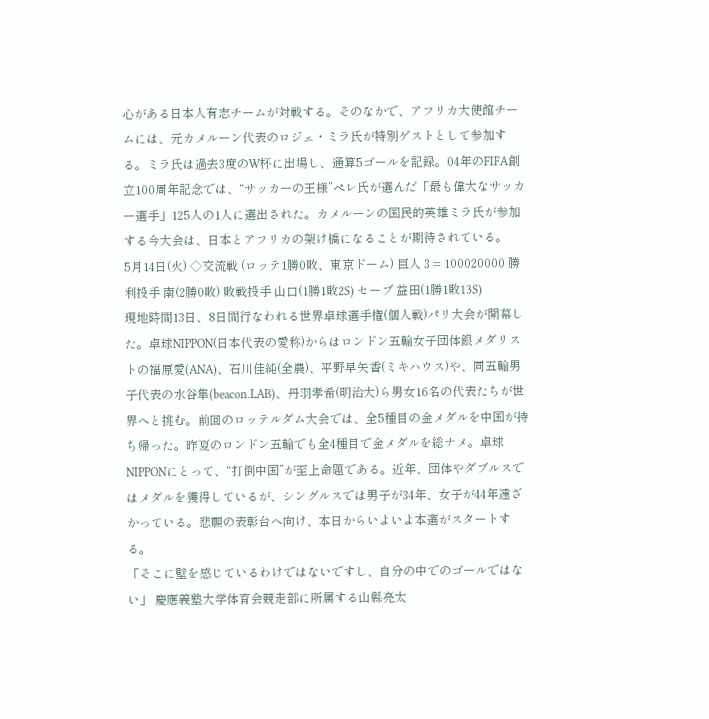心がある日本人有志チームが対戦する。そのなかで、アフリカ大使館チームには、元カメルーン代表のロジェ・ミラ氏が特別ゲストとして参加する。ミラ氏は過去3度のW杯に出場し、通算5ゴールを記録。04年のFIFA創立100周年記念では、“サッカーの王様”ペレ氏が選んだ「最も偉大なサッカー選手」125人の1人に選出された。カメルーンの国民的英雄ミラ氏が参加する今大会は、日本とアフリカの架け橋になることが期待されている。
5月14日(火) ◇交流戦 (ロッテ1勝0敗、東京ドーム) 巨人 3 = 100020000 勝利投手 南(2勝0敗) 敗戦投手 山口(1勝1敗2S) セーブ 益田(1勝1敗13S)
現地時間13日、8日間行なわれる世界卓球選手権(個人戦)パリ大会が開幕した。卓球NIPPON(日本代表の愛称)からはロンドン五輪女子団体銀メダリストの福原愛(ANA)、石川佳純(全農)、平野早矢香(ミキハウス)や、同五輪男子代表の水谷隼(beacon.LAB)、丹羽孝希(明治大)ら男女16名の代表たちが世界へと挑む。前回のロッテルダム大会では、全5種目の金メダルを中国が持ち帰った。昨夏のロンドン五輪でも全4種目で金メダルを総ナメ。卓球NIPPONにとって、“打倒中国”が至上命題である。近年、団体やダブルスではメダルを獲得しているが、シングルスでは男子が34年、女子が44年遠ざかっている。悲願の表彰台へ向け、本日からいよいよ本選がスタートする。
「そこに壁を感じているわけではないですし、自分の中でのゴールではない」 慶應義塾大学体育会競走部に所属する山縣亮太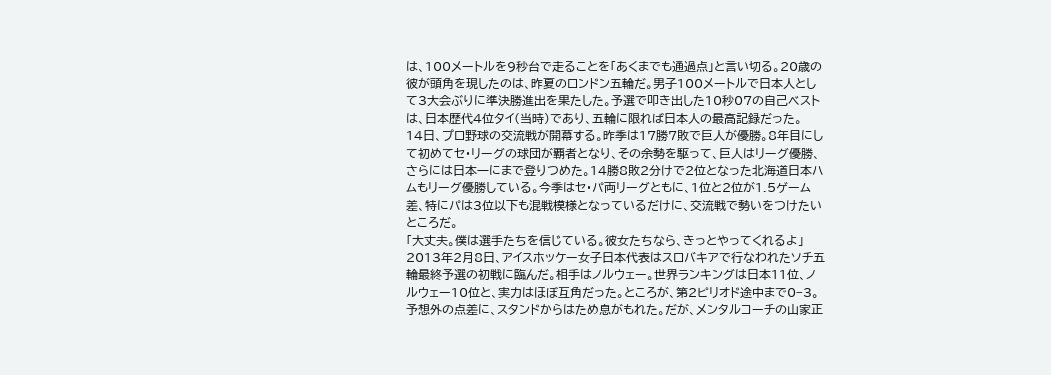は、100メートルを9秒台で走ることを「あくまでも通過点」と言い切る。20歳の彼が頭角を現したのは、昨夏のロンドン五輪だ。男子100メートルで日本人として3大会ぶりに準決勝進出を果たした。予選で叩き出した10秒07の自己ベストは、日本歴代4位タイ(当時)であり、五輪に限れば日本人の最高記録だった。
14日、プロ野球の交流戦が開幕する。昨季は17勝7敗で巨人が優勝。8年目にして初めてセ・リーグの球団が覇者となり、その余勢を駆って、巨人はリーグ優勝、さらには日本一にまで登りつめた。14勝8敗2分けで2位となった北海道日本ハムもリーグ優勝している。今季はセ・パ両リーグともに、1位と2位が1.5ゲーム差、特にパは3位以下も混戦模様となっているだけに、交流戦で勢いをつけたいところだ。
「大丈夫。僕は選手たちを信じている。彼女たちなら、きっとやってくれるよ」 2013年2月8日、アイスホッケー女子日本代表はスロバキアで行なわれたソチ五輪最終予選の初戦に臨んだ。相手はノルウェー。世界ランキングは日本11位、ノルウェー10位と、実力はほぼ互角だった。ところが、第2ピリオド途中まで0−3。予想外の点差に、スタンドからはため息がもれた。だが、メンタルコーチの山家正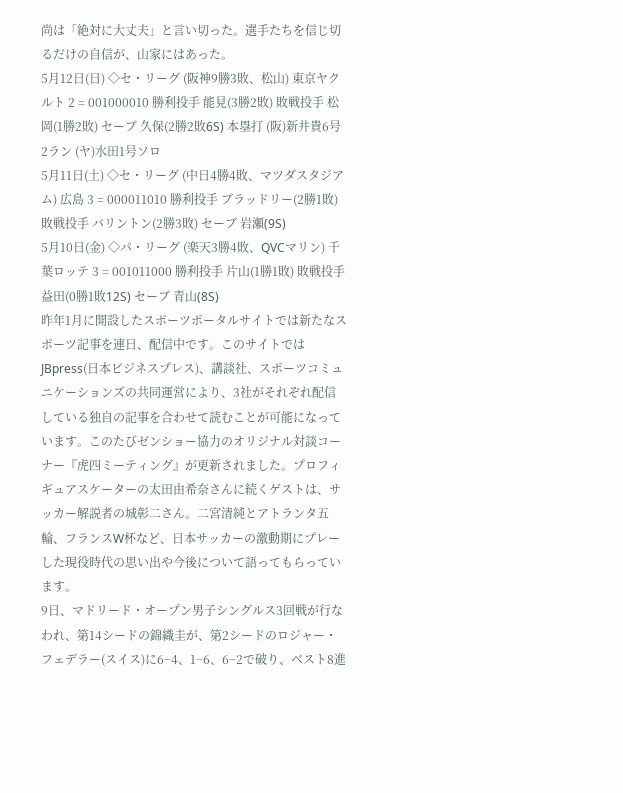尚は「絶対に大丈夫」と言い切った。選手たちを信じ切るだけの自信が、山家にはあった。
5月12日(日) ◇セ・リーグ (阪神9勝3敗、松山) 東京ヤクルト 2 = 001000010 勝利投手 能見(3勝2敗) 敗戦投手 松岡(1勝2敗) セーブ 久保(2勝2敗6S) 本塁打 (阪)新井貴6号2ラン (ヤ)水田1号ソロ
5月11日(土) ◇セ・リーグ (中日4勝4敗、マツダスタジアム) 広島 3 = 000011010 勝利投手 ブラッドリー(2勝1敗) 敗戦投手 バリントン(2勝3敗) セーブ 岩瀬(9S)
5月10日(金) ◇パ・リーグ (楽天3勝4敗、QVCマリン) 千葉ロッテ 3 = 001011000 勝利投手 片山(1勝1敗) 敗戦投手 益田(0勝1敗12S) セーブ 青山(8S)
昨年1月に開設したスポーツポータルサイトでは新たなスポーツ記事を連日、配信中です。このサイトではJBpress(日本ビジネスプレス)、講談社、スポーツコミュニケーションズの共同運営により、3社がそれぞれ配信している独自の記事を合わせて読むことが可能になっています。このたびゼンショー協力のオリジナル対談コーナー『虎四ミーティング』が更新されました。プロフィギュアスケーターの太田由希奈さんに続くゲストは、サッカー解説者の城彰二さん。二宮清純とアトランタ五輪、フランスW杯など、日本サッカーの激動期にプレーした現役時代の思い出や今後について語ってもらっています。
9日、マドリード・オープン男子シングルス3回戦が行なわれ、第14シードの錦織圭が、第2シードのロジャー・フェデラー(スイス)に6−4、1−6、6−2で破り、ベスト8進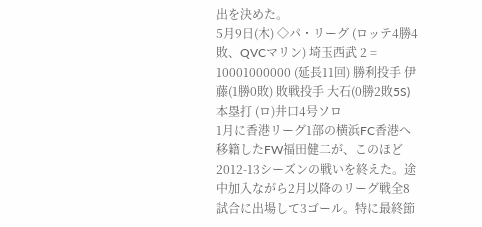出を決めた。
5月9日(木) ◇パ・リーグ (ロッテ4勝4敗、QVCマリン) 埼玉西武 2 = 10001000000 (延長11回) 勝利投手 伊藤(1勝0敗) 敗戦投手 大石(0勝2敗5S) 本塁打 (ロ)井口4号ソロ
1月に香港リーグ1部の横浜FC香港へ移籍したFW福田健二が、このほど2012-13シーズンの戦いを終えた。途中加入ながら2月以降のリーグ戦全8試合に出場して3ゴール。特に最終節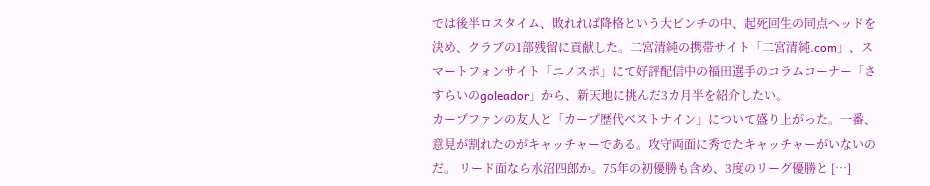では後半ロスタイム、敗れれば降格という大ピンチの中、起死回生の同点ヘッドを決め、クラブの1部残留に貢献した。二宮清純の携帯サイト「二宮清純.com」、スマートフォンサイト「ニノスポ」にて好評配信中の福田選手のコラムコーナー「さすらいのgoleador」から、新天地に挑んだ3カ月半を紹介したい。
カープファンの友人と「カープ歴代ベストナイン」について盛り上がった。一番、意見が割れたのがキャッチャーである。攻守両面に秀でたキャッチャーがいないのだ。 リード面なら水沼四郎か。75年の初優勝も含め、3度のリーグ優勝と […]